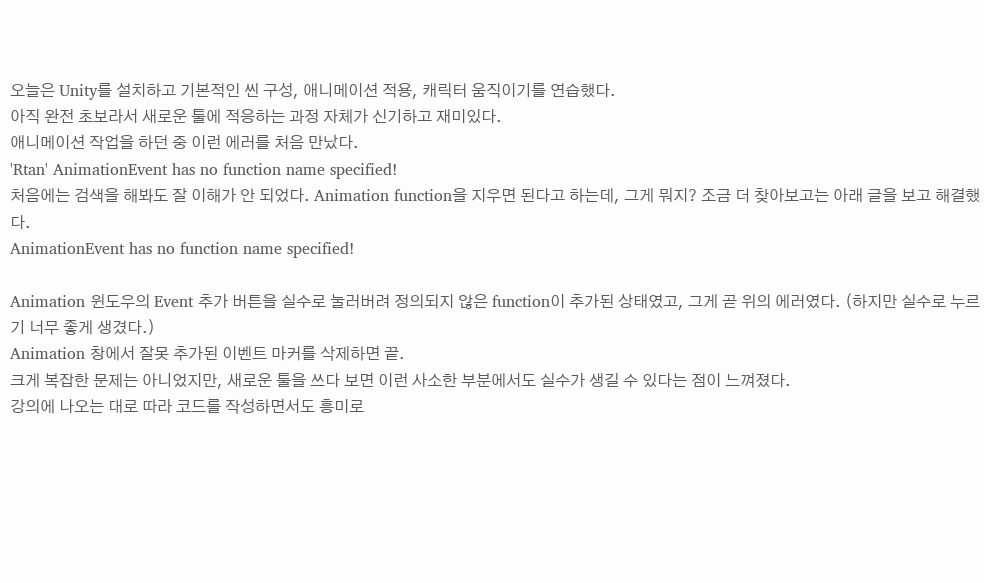오늘은 Unity를 설치하고 기본적인 씬 구성, 애니메이션 적용, 캐릭터 움직이기를 연습했다.
아직 완전 초보라서 새로운 툴에 적응하는 과정 자체가 신기하고 재미있다.
애니메이션 작업을 하던 중 이런 에러를 처음 만났다.
'Rtan' AnimationEvent has no function name specified!
처음에는 검색을 해봐도 잘 이해가 안 되었다. Animation function을 지우면 된다고 하는데, 그게 뭐지? 조금 더 찾아보고는 아래 글을 보고 해결했다.
AnimationEvent has no function name specified!

Animation 윈도우의 Event 추가 버튼을 실수로 눌러버려 정의되지 않은 function이 추가된 상태였고, 그게 곧 위의 에러였다. (하지만 실수로 누르기 너무 좋게 생겼다.)
Animation 창에서 잘못 추가된 이벤트 마커를 삭제하면 끝.
크게 복잡한 문제는 아니었지만, 새로운 툴을 쓰다 보면 이런 사소한 부분에서도 실수가 생길 수 있다는 점이 느껴졌다.
강의에 나오는 대로 따라 코드를 작성하면서도 흥미로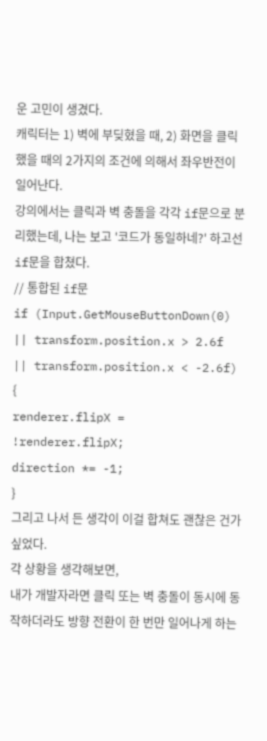운 고민이 생겼다.
캐릭터는 1) 벽에 부딪혔을 때, 2) 화면을 클릭했을 때의 2가지의 조건에 의해서 좌우반전이 일어난다.
강의에서는 클릭과 벽 충돌을 각각 if문으로 분리했는데, 나는 보고 '코드가 동일하네?' 하고선 if문을 합쳤다.
// 통합된 if문
if (Input.GetMouseButtonDown(0) || transform.position.x > 2.6f || transform.position.x < -2.6f)
{
renderer.flipX = !renderer.flipX;
direction *= -1;
}
그리고 나서 든 생각이 이걸 합쳐도 괜찮은 건가 싶었다.
각 상황을 생각해보면,
내가 개발자라면 클릭 또는 벽 충돌이 동시에 동작하더라도 방향 전환이 한 번만 일어나게 하는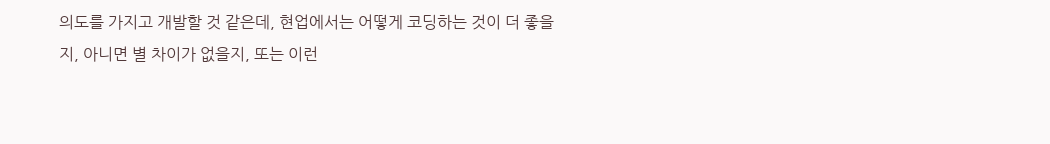의도를 가지고 개발할 것 같은데, 현업에서는 어떻게 코딩하는 것이 더 좋을지, 아니면 별 차이가 없을지, 또는 이런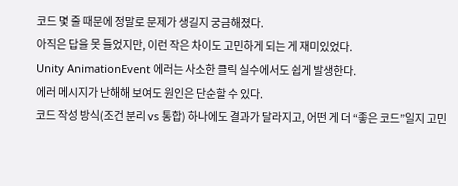코드 몇 줄 때문에 정말로 문제가 생길지 궁금해졌다.
아직은 답을 못 들었지만, 이런 작은 차이도 고민하게 되는 게 재미있었다.
Unity AnimationEvent 에러는 사소한 클릭 실수에서도 쉽게 발생한다.
에러 메시지가 난해해 보여도 원인은 단순할 수 있다.
코드 작성 방식(조건 분리 vs 통합) 하나에도 결과가 달라지고, 어떤 게 더 “좋은 코드”일지 고민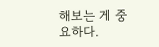해보는 게 중요하다.